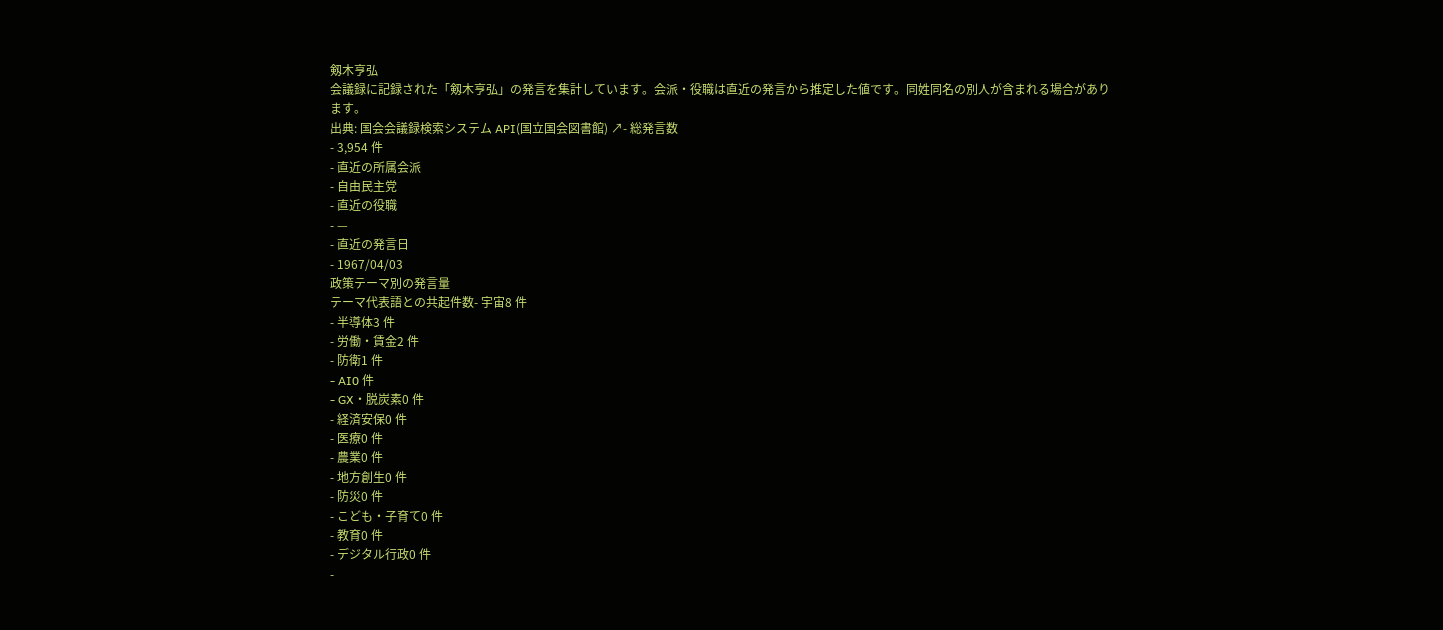剱木亨弘
会議録に記録された「剱木亨弘」の発言を集計しています。会派・役職は直近の発言から推定した値です。同姓同名の別人が含まれる場合があります。
出典: 国会会議録検索システム API(国立国会図書館) ↗- 総発言数
- 3,954 件
- 直近の所属会派
- 自由民主党
- 直近の役職
- —
- 直近の発言日
- 1967/04/03
政策テーマ別の発言量
テーマ代表語との共起件数- 宇宙8 件
- 半導体3 件
- 労働・賃金2 件
- 防衛1 件
- AI0 件
- GX・脱炭素0 件
- 経済安保0 件
- 医療0 件
- 農業0 件
- 地方創生0 件
- 防災0 件
- こども・子育て0 件
- 教育0 件
- デジタル行政0 件
-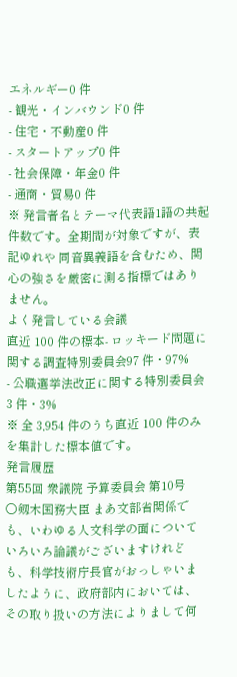エネルギー0 件
- 観光・インバウンド0 件
- 住宅・不動産0 件
- スタートアップ0 件
- 社会保障・年金0 件
- 通商・貿易0 件
※ 発言者名とテーマ代表語1語の共起件数です。全期間が対象ですが、表記ゆれや 同音異義語を含むため、関心の強さを厳密に測る指標ではありません。
よく発言している会議
直近 100 件の標本- ロッキード問題に関する調査特別委員会97 件・97%
- 公職選挙法改正に関する特別委員会3 件・3%
※ 全 3,954 件のうち直近 100 件のみを集計した標本値です。
発言履歴
第55回 衆議院 予算委員会 第10号
○剱木国務大臣 まあ文部省関係でも、いわゆる人文科学の面についていろいろ論議がございますけれども、科学技術庁長官がおっしゃいましたように、政府部内においては、その取り扱いの方法によりまして何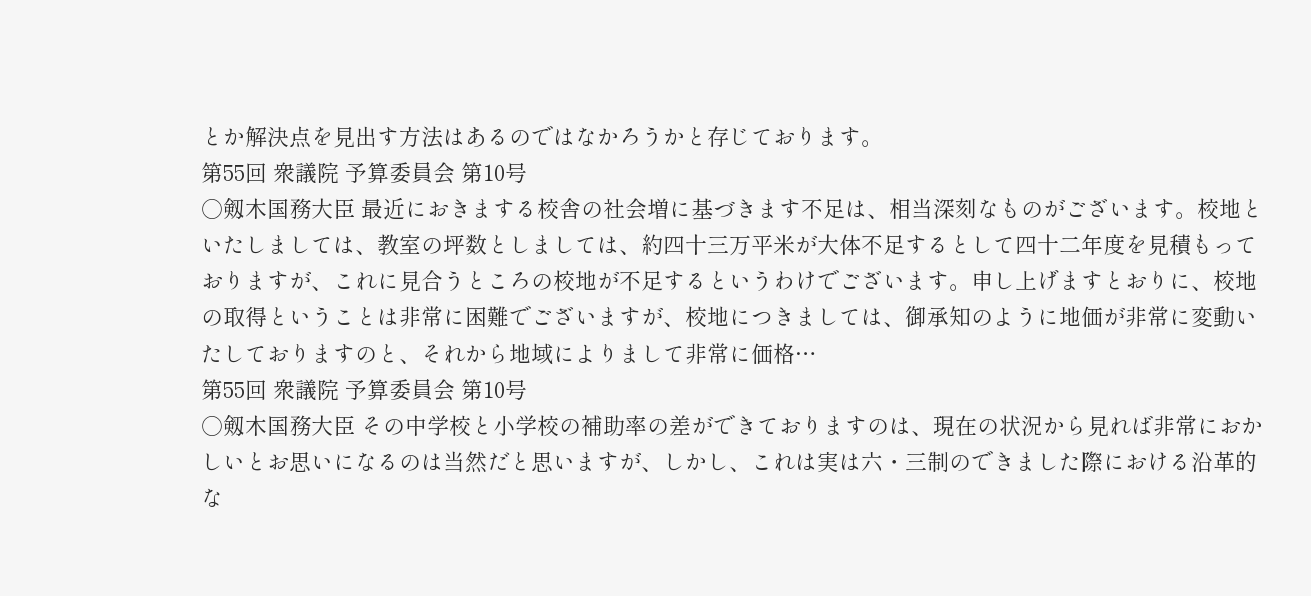とか解決点を見出す方法はあるのではなかろうかと存じております。
第55回 衆議院 予算委員会 第10号
○剱木国務大臣 最近におきまする校舎の社会増に基づきます不足は、相当深刻なものがございます。校地といたしましては、教室の坪数としましては、約四十三万平米が大体不足するとして四十二年度を見積もっておりますが、これに見合うところの校地が不足するというわけでございます。申し上げますとおりに、校地の取得ということは非常に困難でございますが、校地につきましては、御承知のように地価が非常に変動いたしておりますのと、それから地域によりまして非常に価格…
第55回 衆議院 予算委員会 第10号
○剱木国務大臣 その中学校と小学校の補助率の差ができておりますのは、現在の状況から見れば非常におかしいとお思いになるのは当然だと思いますが、しかし、これは実は六・三制のできました際における沿革的な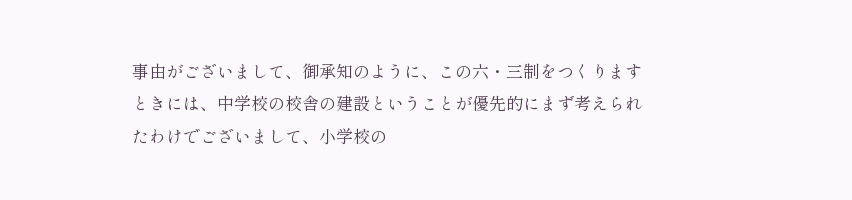事由がございまして、御承知のように、この六・三制をつくりますときには、中学校の校舎の建設ということが優先的にまず考えられたわけでございまして、小学校の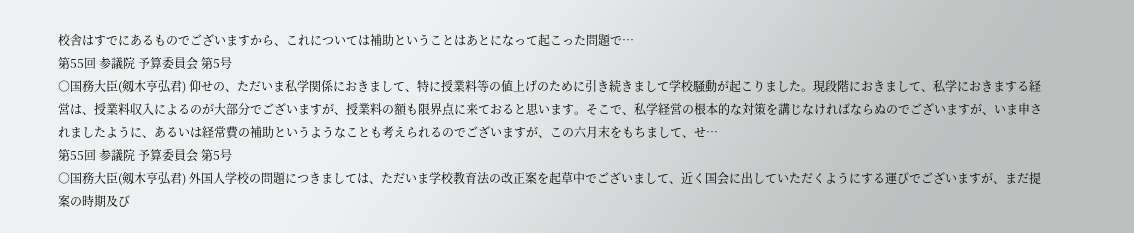校舎はすでにあるものでございますから、これについては補助ということはあとになって起こった問題で…
第55回 参議院 予算委員会 第5号
○国務大臣(剱木亨弘君) 仰せの、ただいま私学関係におきまして、特に授業料等の値上げのために引き続きまして学校騒動が起こりました。現段階におきまして、私学におきまする経営は、授業料収入によるのが大部分でございますが、授業料の額も限界点に来ておると思います。そこで、私学経営の根本的な対策を講じなければならぬのでございますが、いま申されましたように、あるいは経常費の補助というようなことも考えられるのでございますが、この六月末をもちまして、せ…
第55回 参議院 予算委員会 第5号
○国務大臣(剱木亨弘君) 外国人学校の問題につきましては、ただいま学校教育法の改正案を起草中でございまして、近く国会に出していただくようにする運びでございますが、まだ提案の時期及び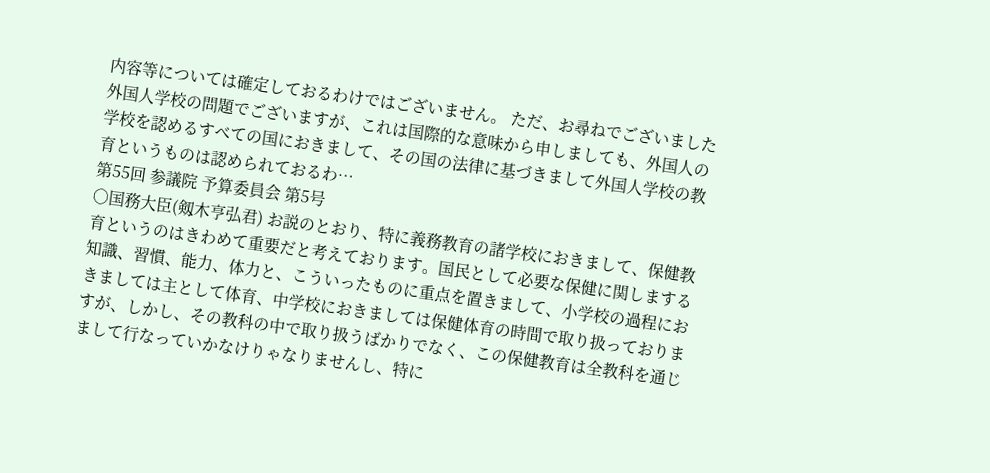内容等については確定しておるわけではございません。 ただ、お尋ねでございました外国人学校の問題でございますが、これは国際的な意味から申しましても、外国人の学校を認めるすべての国におきまして、その国の法律に基づきまして外国人学校の教育というものは認められておるわ…
第55回 参議院 予算委員会 第5号
○国務大臣(剱木亨弘君) お説のとおり、特に義務教育の諸学校におきまして、保健教育というのはきわめて重要だと考えております。国民として必要な保健に関しまする知識、習慣、能力、体力と、こういったものに重点を置きまして、小学校の過程におきましては主として体育、中学校におきましては保健体育の時間で取り扱っておりますが、しかし、その教科の中で取り扱うばかりでなく、この保健教育は全教科を通じまして行なっていかなけりゃなりませんし、特に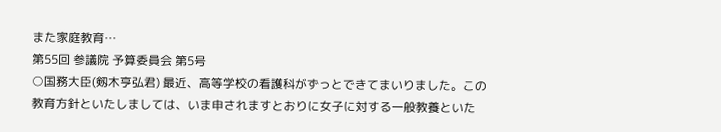また家庭教育…
第55回 参議院 予算委員会 第5号
○国務大臣(剱木亨弘君) 最近、高等学校の看護科がずっとできてまいりました。この教育方針といたしましては、いま申されますとおりに女子に対する一般教養といた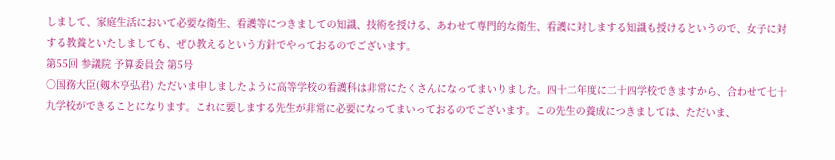しまして、家庭生活において必要な衛生、看護等につきましての知識、技術を授ける、あわせて専門的な衛生、看護に対しまする知識も授けるというので、女子に対する教養といたしましても、ぜひ教えるという方針でやっておるのでございます。
第55回 参議院 予算委員会 第5号
○国務大臣(剱木亨弘君) ただいま申しましたように高等学校の看護科は非常にたくさんになってまいりました。四十二年度に二十四学校できますから、合わせて七十九学校ができることになります。これに要しまする先生が非常に必要になってまいっておるのでございます。この先生の養成につきましては、ただいま、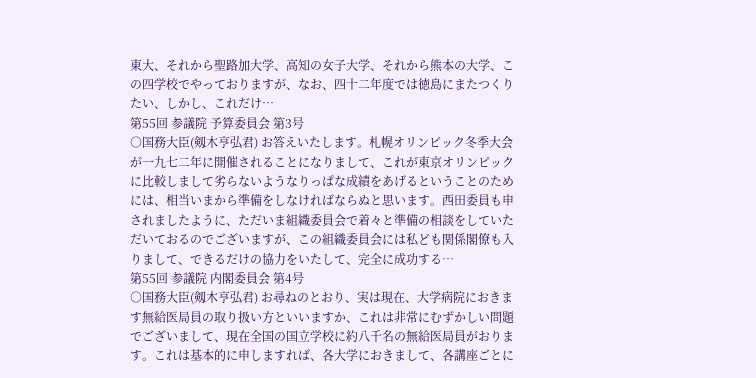東大、それから聖路加大学、高知の女子大学、それから熊本の大学、この四学校でやっておりますが、なお、四十二年度では徳島にまたつくりたい、しかし、これだけ…
第55回 参議院 予算委員会 第3号
○国務大臣(剱木亨弘君) お答えいたします。札幌オリンピック冬季大会が一九七二年に開催されることになりまして、これが東京オリンピックに比較しまして劣らないようなりっぱな成績をあげるということのためには、相当いまから準備をしなければならぬと思います。西田委員も申されましたように、ただいま組織委員会で着々と準備の相談をしていただいておるのでございますが、この組織委員会には私ども関係閣僚も入りまして、できるだけの協力をいたして、完全に成功する…
第55回 参議院 内閣委員会 第4号
○国務大臣(剱木亨弘君) お尋ねのとおり、実は現在、大学病院におきます無給医局員の取り扱い方といいますか、これは非常にむずかしい問題でございまして、現在全国の国立学校に約八千名の無給医局員がおります。これは基本的に申しますれば、各大学におきまして、各講座ごとに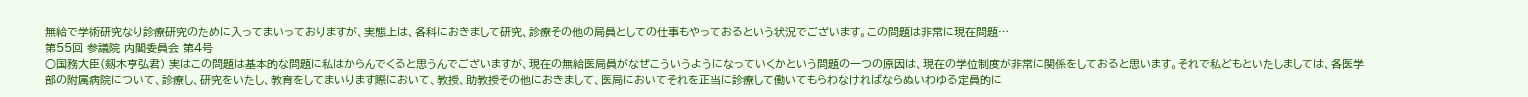無給で学術研究なり診療研究のために入ってまいっておりますが、実態上は、各科におきまして研究、診療その他の局員としての仕事もやっておるという状況でございます。この問題は非常に現在問題…
第55回 参議院 内閣委員会 第4号
○国務大臣(剱木亨弘君) 実はこの問題は基本的な問題に私はからんでくると思うんでございますが、現在の無給医局員がなぜこういうようになっていくかという問題の一つの原因は、現在の学位制度が非常に関係をしておると思います。それで私どもといたしましては、各医学部の附属病院について、診療し、研究をいたし、教育をしてまいります際において、教授、助教授その他におきまして、医局においてそれを正当に診療して働いてもらわなければならぬいわゆる定員的に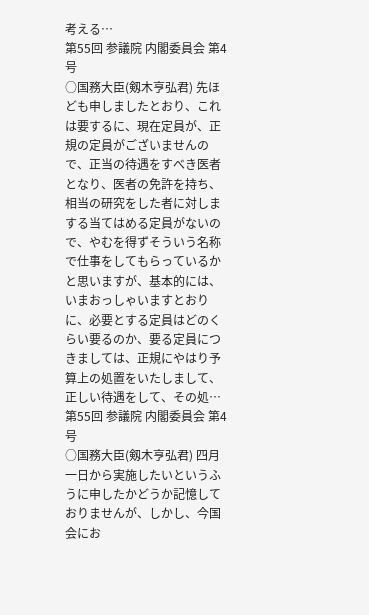考える…
第55回 参議院 内閣委員会 第4号
○国務大臣(剱木亨弘君) 先ほども申しましたとおり、これは要するに、現在定員が、正規の定員がございませんので、正当の待遇をすべき医者となり、医者の免許を持ち、相当の研究をした者に対しまする当てはめる定員がないので、やむを得ずそういう名称で仕事をしてもらっているかと思いますが、基本的には、いまおっしゃいますとおりに、必要とする定員はどのくらい要るのか、要る定員につきましては、正規にやはり予算上の処置をいたしまして、正しい待遇をして、その処…
第55回 参議院 内閣委員会 第4号
○国務大臣(剱木亨弘君) 四月一日から実施したいというふうに申したかどうか記憶しておりませんが、しかし、今国会にお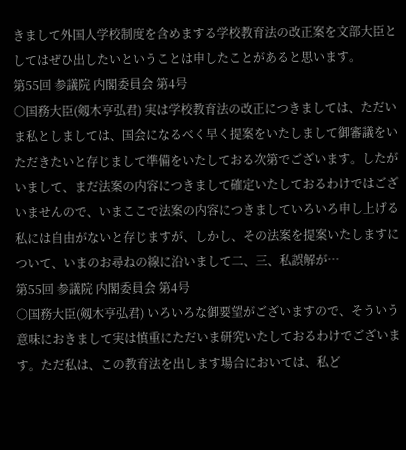きまして外国人学校制度を含めまする学校教育法の改正案を文部大臣としてはぜひ出したいということは申したことがあると思います。
第55回 参議院 内閣委員会 第4号
○国務大臣(剱木亨弘君) 実は学校教育法の改正につきましては、ただいま私としましては、国会になるべく早く提案をいたしまして御審議をいただきたいと存じまして準備をいたしておる次第でございます。したがいまして、まだ法案の内容につきまして確定いたしておるわけではございませんので、いまここで法案の内容につきましていろいろ申し上げる私には自由がないと存じますが、しかし、その法案を提案いたしますについて、いまのお尋ねの線に沿いまして二、三、私誤解が…
第55回 参議院 内閣委員会 第4号
○国務大臣(剱木亨弘君) いろいろな御要望がございますので、そういう意味におきまして実は慎重にただいま研究いたしておるわけでございます。ただ私は、この教育法を出します場合においては、私ど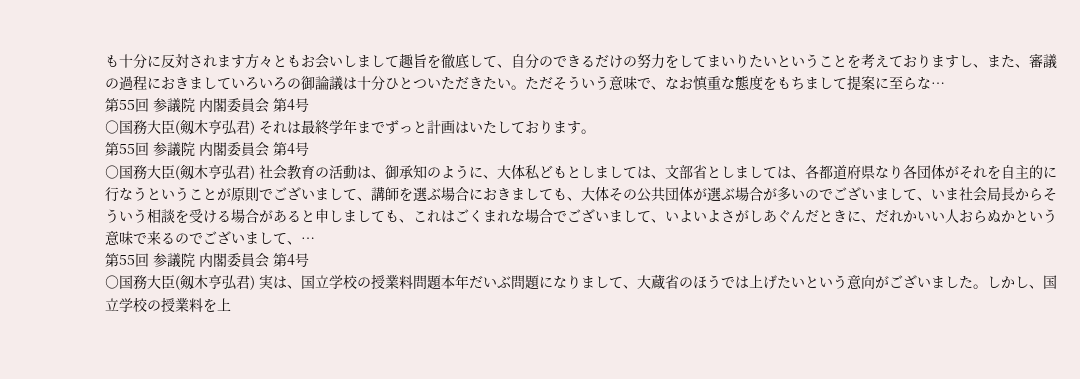も十分に反対されます方々ともお会いしまして趣旨を徹底して、自分のできるだけの努力をしてまいりたいということを考えておりますし、また、審議の過程におきましていろいろの御論議は十分ひとついただきたい。ただそういう意味で、なお慎重な態度をもちまして提案に至らな…
第55回 参議院 内閣委員会 第4号
○国務大臣(剱木亨弘君) それは最終学年までずっと計画はいたしております。
第55回 参議院 内閣委員会 第4号
○国務大臣(剱木亨弘君) 社会教育の活動は、御承知のように、大体私どもとしましては、文部省としましては、各都道府県なり各団体がそれを自主的に行なうということが原則でございまして、講師を選ぶ場合におきましても、大体その公共団体が選ぶ場合が多いのでございまして、いま社会局長からそういう相談を受ける場合があると申しましても、これはごくまれな場合でございまして、いよいよさがしあぐんだときに、だれかいい人おらぬかという意味で来るのでございまして、…
第55回 参議院 内閣委員会 第4号
○国務大臣(剱木亨弘君) 実は、国立学校の授業料問題本年だいぶ問題になりまして、大蔵省のほうでは上げたいという意向がございました。しかし、国立学校の授業料を上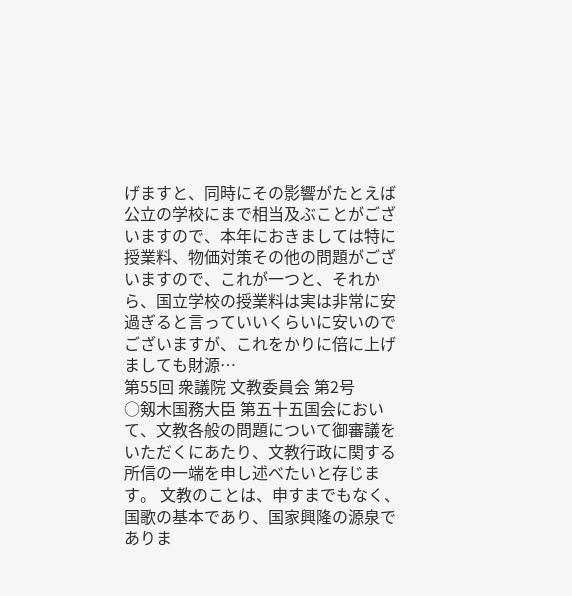げますと、同時にその影響がたとえば公立の学校にまで相当及ぶことがございますので、本年におきましては特に授業料、物価対策その他の問題がございますので、これが一つと、それから、国立学校の授業料は実は非常に安過ぎると言っていいくらいに安いのでございますが、これをかりに倍に上げましても財源…
第55回 衆議院 文教委員会 第2号
○剱木国務大臣 第五十五国会において、文教各般の問題について御審議をいただくにあたり、文教行政に関する所信の一端を申し述べたいと存じます。 文教のことは、申すまでもなく、国歌の基本であり、国家興隆の源泉でありま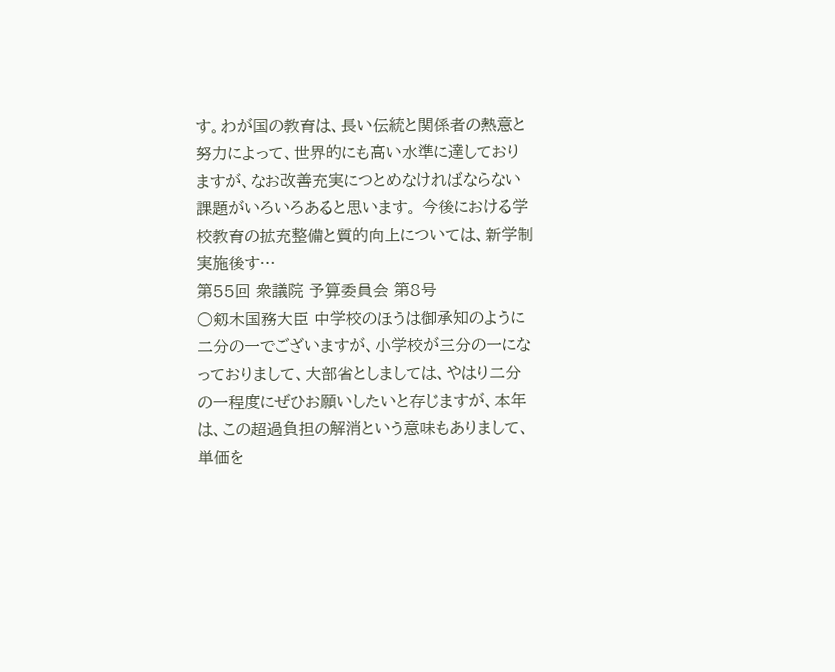す。わが国の教育は、長い伝統と関係者の熱意と努力によって、世界的にも高い水準に達しておりますが、なお改善充実につとめなければならない課題がいろいろあると思います。 今後における学校教育の拡充整備と質的向上については、新学制実施後す…
第55回 衆議院 予算委員会 第8号
○剱木国務大臣 中学校のほうは御承知のように二分の一でございますが、小学校が三分の一になっておりまして、大部省としましては、やはり二分の一程度にぜひお願いしたいと存じますが、本年は、この超過負担の解消という意味もありまして、単価を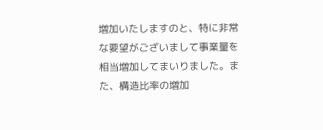増加いたしますのと、特に非常な要望がございまして事業量を相当増加してまいりました。また、構造比率の増加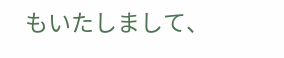もいたしまして、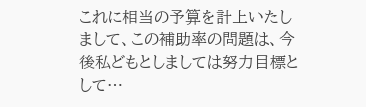これに相当の予算を計上いたしまして、この補助率の問題は、今後私どもとしましては努力目標として…